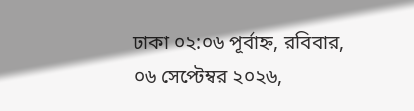ঢাকা ০২:০৬ পূর্বাহ্ন, রবিবার, ০৬ সেপ্টেম্বর ২০২৬,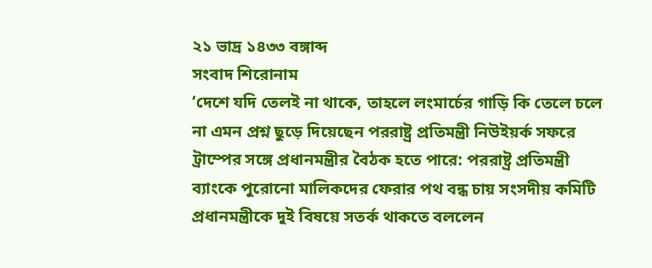২১ ভাদ্র ১৪৩৩ বঙ্গাব্দ
সংবাদ শিরোনাম
‘দেশে যদি তেলই না থাকে, তাহলে লংমার্চের গাড়ি কি তেলে চলে না এমন প্রশ্ন ছুড়ে দিয়েছেন পররাষ্ট্র প্রতিমন্ত্রী নিউইয়র্ক সফরে ট্রাম্পের সঙ্গে প্রধানমন্ত্রীর বৈঠক হতে পারে: পররাষ্ট্র প্রতিমন্ত্রী ব্যাংকে পুরোনো মালিকদের ফেরার পথ বন্ধ চায় সংসদীয় কমিটি প্রধানমন্ত্রীকে দুই বিষয়ে সতর্ক থাকতে বললেন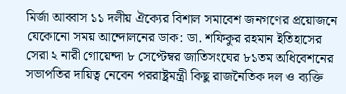মির্জা আব্বাস ১১ দলীয় ঐক্যের বিশাল সমাবেশ জনগণের প্রয়োজনে যেকোনো সময় আন্দোলনের ডাক: ডা. শফিকুর রহমান ইতিহাসের সেরা ২ নারী গোয়েন্দা ৮ সেপ্টেম্বর জাতিসংঘের ৮১তম অধিবেশনের সভাপতির দায়িত্ব নেবেন পররাষ্ট্রমন্ত্রী কিছু রাজনৈতিক দল ও ব্যক্তি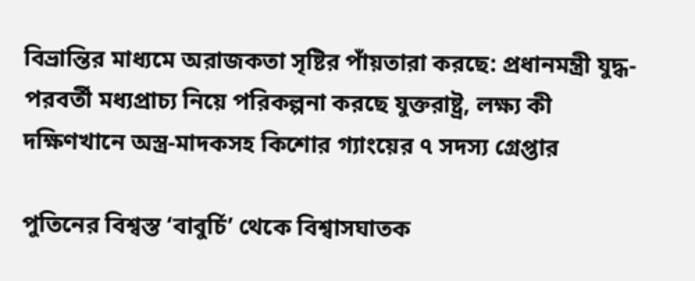বিভ্রান্তির মাধ্যমে অরাজকতা সৃষ্টির পাঁয়তারা করছে: প্রধানমন্ত্রী যুদ্ধ-পরবর্তী মধ্যপ্রাচ্য নিয়ে পরিকল্পনা করছে যুক্তরাষ্ট্র, লক্ষ্য কী দক্ষিণখানে অস্ত্র-মাদকসহ কিশোর গ্যাংয়ের ৭ সদস্য গ্রেপ্তার

পুতিনের বিশ্বস্ত ‘বাবুর্চি’ থেকে বিশ্বাসঘাতক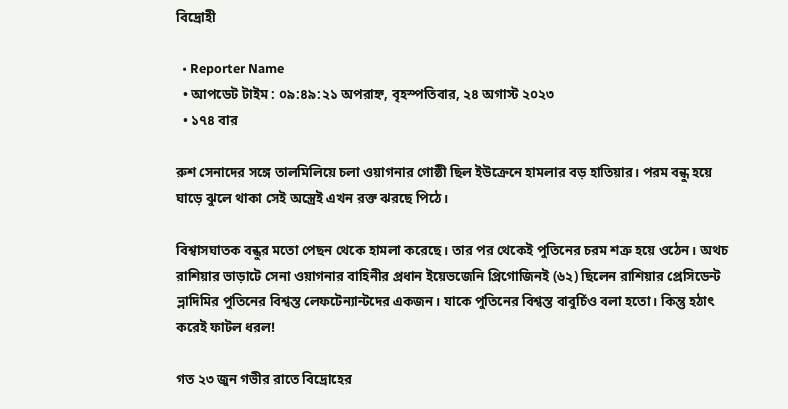বিদ্রোহী

  • Reporter Name
  • আপডেট টাইম : ০৯:৪৯:২১ অপরাহ্ন, বৃহস্পতিবার, ২৪ অগাস্ট ২০২৩
  • ১৭৪ বার

রুশ সেনাদের সঙ্গে তালমিলিয়ে চলা ওয়াগনার গোষ্ঠী ছিল ইউক্রেনে হামলার বড় হাতিয়ার। পরম বন্ধু হয়ে ঘাড়ে ঝুলে থাকা সেই অস্ত্রেই এখন রক্ত ঝরছে পিঠে।

বিশ্বাসঘাতক বন্ধুর মতো পেছন থেকে হামলা করেছে। তার পর থেকেই পুতিনের চরম শত্রু হয়ে ওঠেন। অথচ রাশিয়ার ভাড়াটে সেনা ওয়াগনার বাহিনীর প্রধান ইয়েভজেনি প্রিগোজিনই (৬২) ছিলেন রাশিয়ার প্রেসিডেন্ট ভ্লাদিমির পুতিনের বিশ্বস্ত লেফটেন্যান্টদের একজন। যাকে পুতিনের বিশ্বস্ত বাবুর্চিও বলা হতো। কিন্তু হঠাৎ করেই ফাটল ধরল!

গত ২৩ জুন গভীর রাতে বিদ্রোহের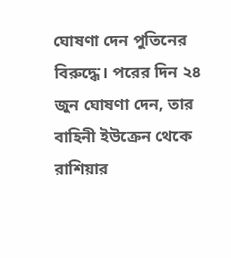ঘোষণা দেন পুতিনের বিরুদ্ধে। পরের দিন ২৪ জুন ঘোষণা দেন, তার বাহিনী ইউক্রেন থেকে রাশিয়ার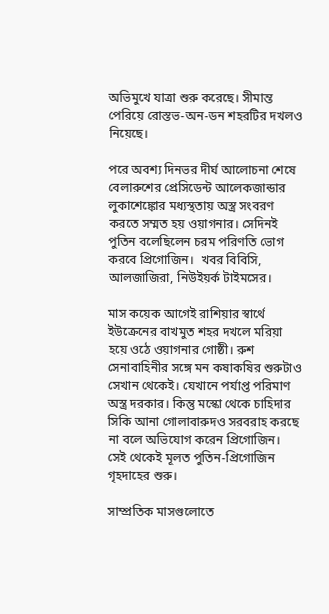অভিমুখে যাত্রা শুরু করেছে। সীমান্ত পেরিয়ে রোস্তভ-অন-ডন শহরটির দখলও নিয়েছে।

পরে অবশ্য দিনভর দীর্ঘ আলোচনা শেষে বেলারুশের প্রেসিডেন্ট আলেকজান্ডার লুকাশেঙ্কোর মধ্যস্থতায় অস্ত্র সংবরণ করতে সম্মত হয় ওয়াগনার। সেদিনই পুতিন বলেছিলেন চরম পরিণতি ভোগ করবে প্রিগোজিন।  খবর বিবিসি, আলজাজিরা, নিউইয়র্ক টাইমসের।

মাস কয়েক আগেই রাশিয়ার স্বার্থে ইউক্রেনের বাখমুত শহর দখলে মরিয়া হয়ে ওঠে ওয়াগনার গোষ্ঠী। রুশ সেনাবাহিনীর সঙ্গে মন কষাকষির শুরুটাও সেখান থেকেই। যেখানে পর্যাপ্ত পরিমাণ অস্ত্র দরকার। কিন্তু মস্কো থেকে চাহিদার সিকি আনা গোলাবারুদও সরবরাহ করছে না বলে অভিযোগ করেন প্রিগোজিন। সেই থেকেই মূলত পুতিন-প্রিগোজিন গৃহদাহের শুরু।

সাম্প্রতিক মাসগুলোতে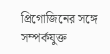প্রিগোজিনের সঙ্গে সম্পর্কযুক্ত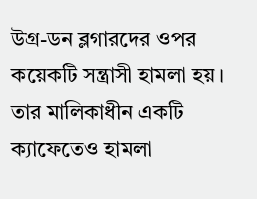উগ্র-ডন ব্লগারদের ওপর কয়েকটি সন্ত্রাসী হামলা হয়। তার মালিকাধীন একটি ক্যাফেতেও হামলা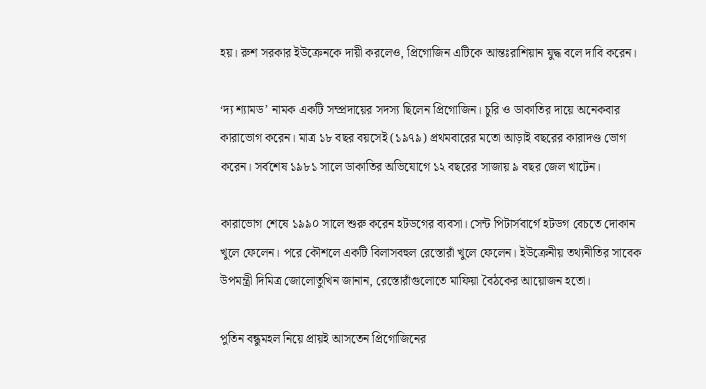হয়। রুশ সরকার ইউক্রেনকে দায়ী করলেও, প্রিগোজিন এটিকে আন্তঃরাশিয়ান যুদ্ধ বলে দাবি করেন।

‘দ্য শ্যামড’ নামক একটি সম্প্রদায়ের সদস্য ছিলেন প্রিগোজিন। চুরি ও ডাকাতির দায়ে অনেকবার কারাভোগ করেন। মাত্র ১৮ বছর বয়সেই (১৯৭৯) প্রথমবারের মতো আড়াই বছরের কারাদণ্ড ভোগ করেন। সর্বশেষ ১৯৮১ সালে ডাকাতির অভিযোগে ১২ বছরের সাজায় ৯ বছর জেল খাটেন।

কারাভোগ শেষে ১৯৯০ সালে শুরু করেন হটডগের ব্যবসা। সেন্ট পিটার্সবার্গে হটডগ বেচতে দোকান খুলে ফেলেন। পরে কৌশলে একটি বিলাসবহুল রেস্তোরাঁ খুলে ফেলেন। ইউক্রেনীয় তথ্যনীতির সাবেক উপমন্ত্রী দিমিত্র জোলোতুখিন জানান, রেস্তোরাঁগুলোতে মাফিয়া বৈঠকের আয়োজন হতো।

পুতিন বন্ধুমহল নিয়ে প্রায়ই আসতেন প্রিগোজিনের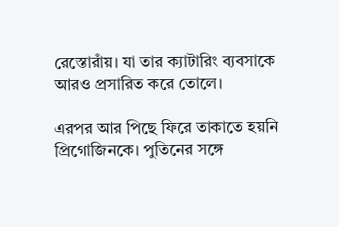রেস্তোরাঁয়। যা তার ক্যাটারিং ব্যবসাকে আরও প্রসারিত করে তোলে।

এরপর আর পিছে ফিরে তাকাতে হয়নি প্রিগোজিনকে। পুতিনের সঙ্গে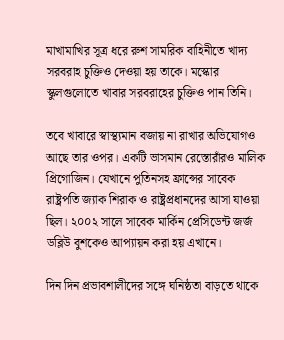মাখামাখির সূত্র ধরে রুশ সামরিক বাহিনীতে খাদ্য সরবরাহ চুক্তিও দেওয়া হয় তাকে। মস্কোর স্কুলগুলোতে খাবার সরবরাহের চুক্তিও পান তিনি।

তবে খাবারে স্বাস্থ্যমান বজায় না রাখার অভিযোগও আছে তার ওপর। একটি ভাসমান রেস্তোরাঁরও মালিক প্রিগোজিন। যেখানে পুতিনসহ ফ্রান্সের সাবেক রাষ্ট্রপতি জ্যাক শিরাক ও রাষ্ট্রপ্রধানদের আসা যাওয়া ছিল। ২০০২ সালে সাবেক মার্কিন প্রেসিডেন্ট জর্জ ডব্লিউ বুশকেও আপ্যায়ন করা হয় এখানে।

দিন দিন প্রভাবশালীদের সঙ্গে ঘনিষ্ঠতা বাড়তে থাকে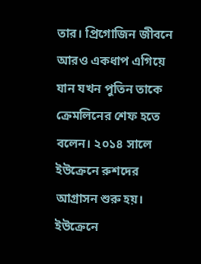তার। প্রিগোজিন জীবনে আরও একধাপ এগিয়ে যান যখন পুতিন তাকে ক্রেমলিনের শেফ হতে বলেন। ২০১৪ সালে ইউক্রেনে রুশদের আগ্রাসন শুরু হয়। ইউক্রেনে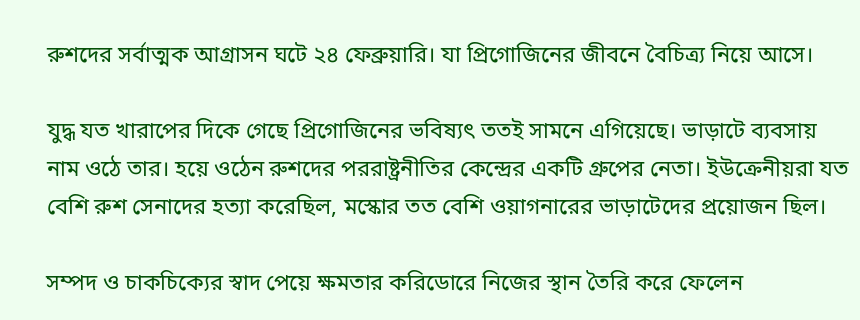রুশদের সর্বাত্মক আগ্রাসন ঘটে ২৪ ফেব্রুয়ারি। যা প্রিগোজিনের জীবনে বৈচিত্র্য নিয়ে আসে।

যুদ্ধ যত খারাপের দিকে গেছে প্রিগোজিনের ভবিষ্যৎ ততই সামনে এগিয়েছে। ভাড়াটে ব্যবসায় নাম ওঠে তার। হয়ে ওঠেন রুশদের পররাষ্ট্রনীতির কেন্দ্রের একটি গ্রুপের নেতা। ইউক্রেনীয়রা যত বেশি রুশ সেনাদের হত্যা করেছিল, মস্কোর তত বেশি ওয়াগনারের ভাড়াটেদের প্রয়োজন ছিল।

সম্পদ ও চাকচিক্যের স্বাদ পেয়ে ক্ষমতার করিডোরে নিজের স্থান তৈরি করে ফেলেন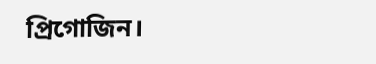প্রিগোজিন।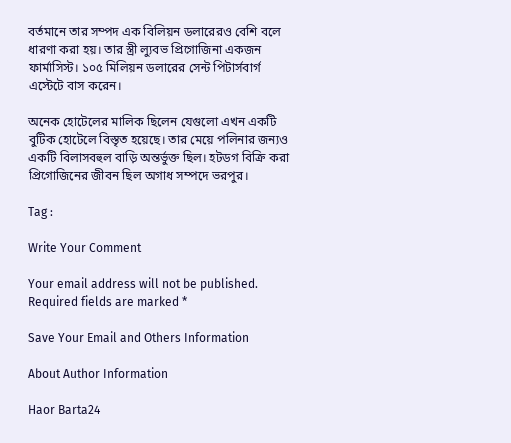বর্তমানে তার সম্পদ এক বিলিয়ন ডলারেরও বেশি বলে ধারণা করা হয়। তার স্ত্রী ল্যুবভ প্রিগোজিনা একজন ফার্মাসিস্ট। ১০৫ মিলিয়ন ডলারের সেন্ট পিটার্সবার্গ এস্টেটে বাস করেন।

অনেক হোটেলের মালিক ছিলেন যেগুলো এখন একটি বুটিক হোটেলে বিস্তৃত হয়েছে। তার মেয়ে পলিনার জন্যও একটি বিলাসবহুল বাড়ি অন্তর্ভুক্ত ছিল। হটডগ বিক্রি করা প্রিগোজিনের জীবন ছিল অগাধ সম্পদে ভরপুর।

Tag :

Write Your Comment

Your email address will not be published. Required fields are marked *

Save Your Email and Others Information

About Author Information

Haor Barta24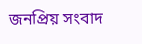জনপ্রিয় সংবাদ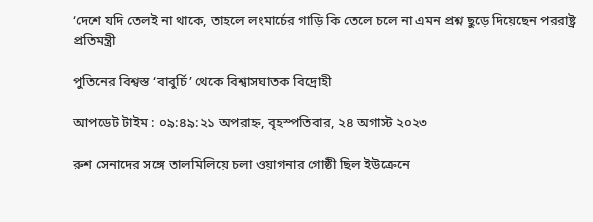‘দেশে যদি তেলই না থাকে, তাহলে লংমার্চের গাড়ি কি তেলে চলে না এমন প্রশ্ন ছুড়ে দিয়েছেন পররাষ্ট্র প্রতিমন্ত্রী

পুতিনের বিশ্বস্ত ‘বাবুর্চি’ থেকে বিশ্বাসঘাতক বিদ্রোহী

আপডেট টাইম : ০৯:৪৯:২১ অপরাহ্ন, বৃহস্পতিবার, ২৪ অগাস্ট ২০২৩

রুশ সেনাদের সঙ্গে তালমিলিয়ে চলা ওয়াগনার গোষ্ঠী ছিল ইউক্রেনে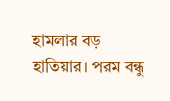হামলার বড় হাতিয়ার। পরম বন্ধু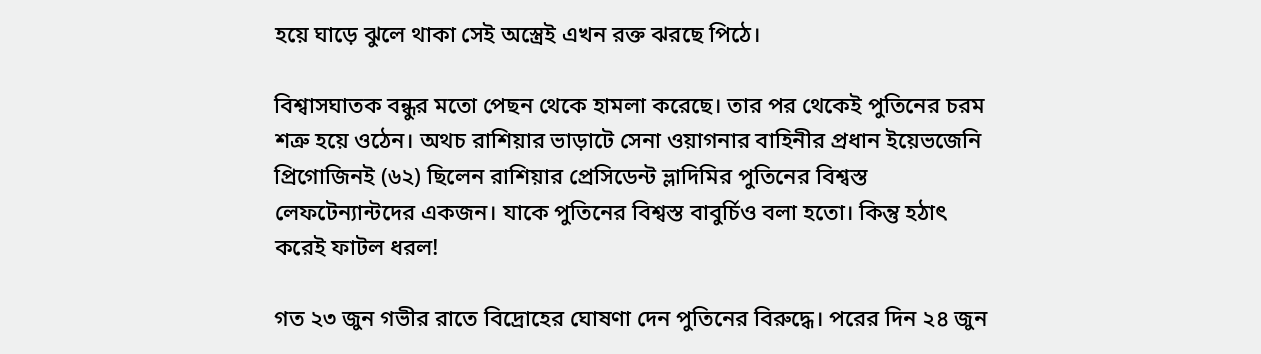হয়ে ঘাড়ে ঝুলে থাকা সেই অস্ত্রেই এখন রক্ত ঝরছে পিঠে।

বিশ্বাসঘাতক বন্ধুর মতো পেছন থেকে হামলা করেছে। তার পর থেকেই পুতিনের চরম শত্রু হয়ে ওঠেন। অথচ রাশিয়ার ভাড়াটে সেনা ওয়াগনার বাহিনীর প্রধান ইয়েভজেনি প্রিগোজিনই (৬২) ছিলেন রাশিয়ার প্রেসিডেন্ট ভ্লাদিমির পুতিনের বিশ্বস্ত লেফটেন্যান্টদের একজন। যাকে পুতিনের বিশ্বস্ত বাবুর্চিও বলা হতো। কিন্তু হঠাৎ করেই ফাটল ধরল!

গত ২৩ জুন গভীর রাতে বিদ্রোহের ঘোষণা দেন পুতিনের বিরুদ্ধে। পরের দিন ২৪ জুন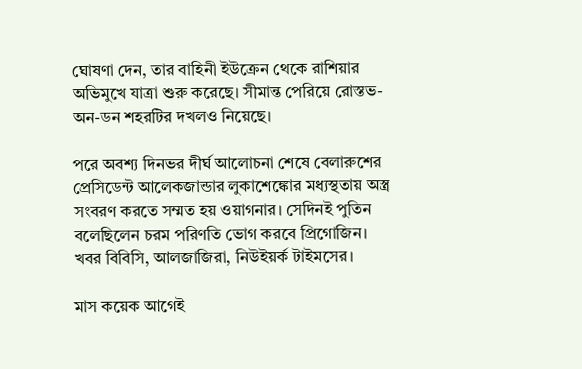ঘোষণা দেন, তার বাহিনী ইউক্রেন থেকে রাশিয়ার অভিমুখে যাত্রা শুরু করেছে। সীমান্ত পেরিয়ে রোস্তভ-অন-ডন শহরটির দখলও নিয়েছে।

পরে অবশ্য দিনভর দীর্ঘ আলোচনা শেষে বেলারুশের প্রেসিডেন্ট আলেকজান্ডার লুকাশেঙ্কোর মধ্যস্থতায় অস্ত্র সংবরণ করতে সম্মত হয় ওয়াগনার। সেদিনই পুতিন বলেছিলেন চরম পরিণতি ভোগ করবে প্রিগোজিন।  খবর বিবিসি, আলজাজিরা, নিউইয়র্ক টাইমসের।

মাস কয়েক আগেই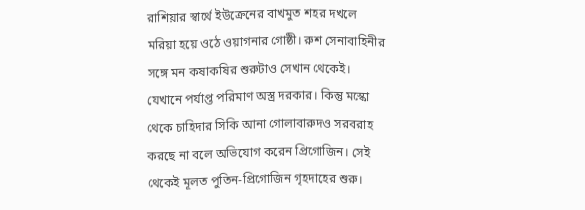রাশিয়ার স্বার্থে ইউক্রেনের বাখমুত শহর দখলে মরিয়া হয়ে ওঠে ওয়াগনার গোষ্ঠী। রুশ সেনাবাহিনীর সঙ্গে মন কষাকষির শুরুটাও সেখান থেকেই। যেখানে পর্যাপ্ত পরিমাণ অস্ত্র দরকার। কিন্তু মস্কো থেকে চাহিদার সিকি আনা গোলাবারুদও সরবরাহ করছে না বলে অভিযোগ করেন প্রিগোজিন। সেই থেকেই মূলত পুতিন-প্রিগোজিন গৃহদাহের শুরু।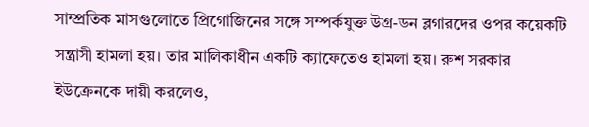সাম্প্রতিক মাসগুলোতে প্রিগোজিনের সঙ্গে সম্পর্কযুক্ত উগ্র-ডন ব্লগারদের ওপর কয়েকটি সন্ত্রাসী হামলা হয়। তার মালিকাধীন একটি ক্যাফেতেও হামলা হয়। রুশ সরকার ইউক্রেনকে দায়ী করলেও,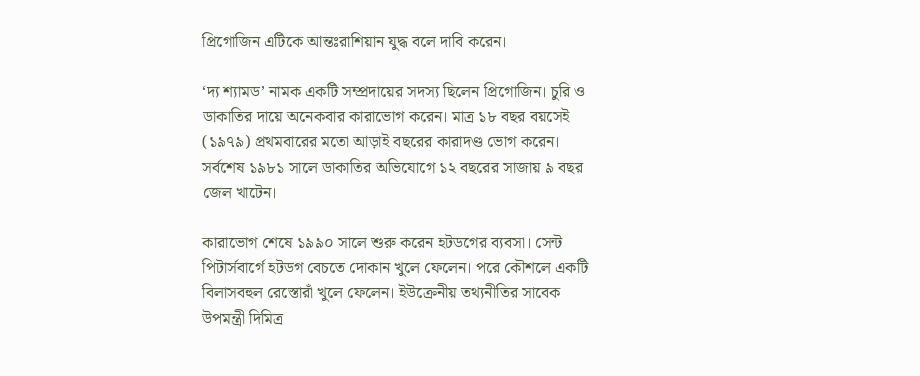প্রিগোজিন এটিকে আন্তঃরাশিয়ান যুদ্ধ বলে দাবি করেন।

‘দ্য শ্যামড’ নামক একটি সম্প্রদায়ের সদস্য ছিলেন প্রিগোজিন। চুরি ও ডাকাতির দায়ে অনেকবার কারাভোগ করেন। মাত্র ১৮ বছর বয়সেই (১৯৭৯) প্রথমবারের মতো আড়াই বছরের কারাদণ্ড ভোগ করেন। সর্বশেষ ১৯৮১ সালে ডাকাতির অভিযোগে ১২ বছরের সাজায় ৯ বছর জেল খাটেন।

কারাভোগ শেষে ১৯৯০ সালে শুরু করেন হটডগের ব্যবসা। সেন্ট পিটার্সবার্গে হটডগ বেচতে দোকান খুলে ফেলেন। পরে কৌশলে একটি বিলাসবহুল রেস্তোরাঁ খুলে ফেলেন। ইউক্রেনীয় তথ্যনীতির সাবেক উপমন্ত্রী দিমিত্র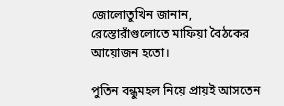জোলোতুখিন জানান, রেস্তোরাঁগুলোতে মাফিয়া বৈঠকের আয়োজন হতো।

পুতিন বন্ধুমহল নিয়ে প্রায়ই আসতেন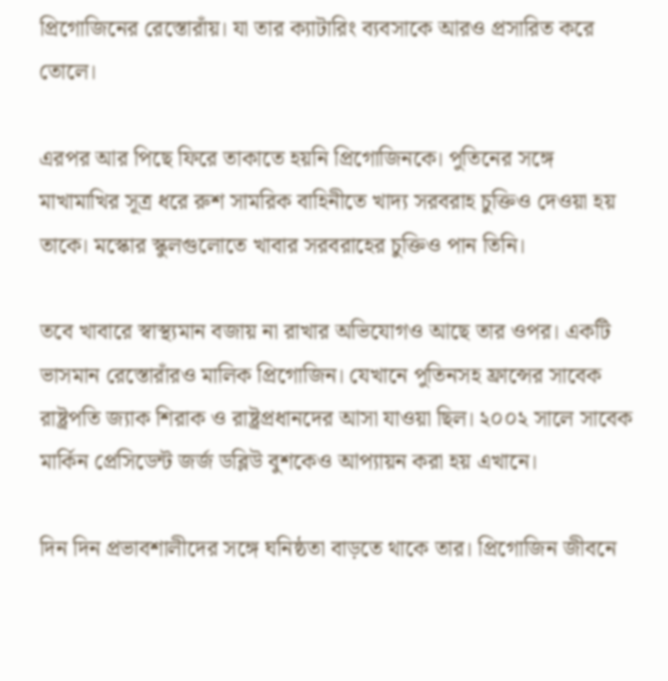প্রিগোজিনের রেস্তোরাঁয়। যা তার ক্যাটারিং ব্যবসাকে আরও প্রসারিত করে তোলে।

এরপর আর পিছে ফিরে তাকাতে হয়নি প্রিগোজিনকে। পুতিনের সঙ্গে মাখামাখির সূত্র ধরে রুশ সামরিক বাহিনীতে খাদ্য সরবরাহ চুক্তিও দেওয়া হয় তাকে। মস্কোর স্কুলগুলোতে খাবার সরবরাহের চুক্তিও পান তিনি।

তবে খাবারে স্বাস্থ্যমান বজায় না রাখার অভিযোগও আছে তার ওপর। একটি ভাসমান রেস্তোরাঁরও মালিক প্রিগোজিন। যেখানে পুতিনসহ ফ্রান্সের সাবেক রাষ্ট্রপতি জ্যাক শিরাক ও রাষ্ট্রপ্রধানদের আসা যাওয়া ছিল। ২০০২ সালে সাবেক মার্কিন প্রেসিডেন্ট জর্জ ডব্লিউ বুশকেও আপ্যায়ন করা হয় এখানে।

দিন দিন প্রভাবশালীদের সঙ্গে ঘনিষ্ঠতা বাড়তে থাকে তার। প্রিগোজিন জীবনে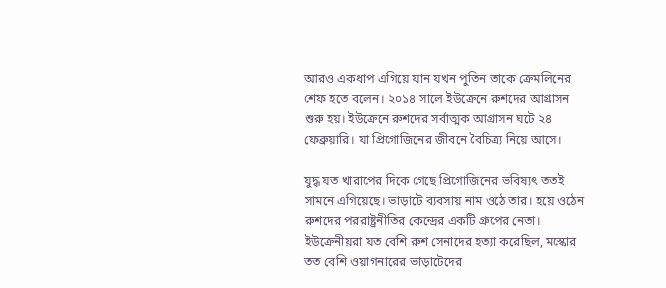আরও একধাপ এগিয়ে যান যখন পুতিন তাকে ক্রেমলিনের শেফ হতে বলেন। ২০১৪ সালে ইউক্রেনে রুশদের আগ্রাসন শুরু হয়। ইউক্রেনে রুশদের সর্বাত্মক আগ্রাসন ঘটে ২৪ ফেব্রুয়ারি। যা প্রিগোজিনের জীবনে বৈচিত্র্য নিয়ে আসে।

যুদ্ধ যত খারাপের দিকে গেছে প্রিগোজিনের ভবিষ্যৎ ততই সামনে এগিয়েছে। ভাড়াটে ব্যবসায় নাম ওঠে তার। হয়ে ওঠেন রুশদের পররাষ্ট্রনীতির কেন্দ্রের একটি গ্রুপের নেতা। ইউক্রেনীয়রা যত বেশি রুশ সেনাদের হত্যা করেছিল, মস্কোর তত বেশি ওয়াগনারের ভাড়াটেদের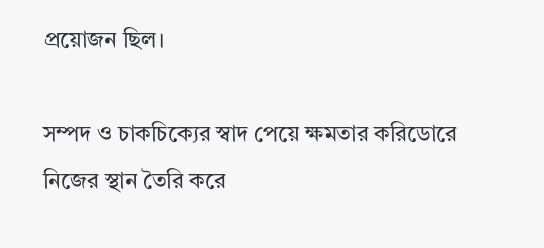প্রয়োজন ছিল।

সম্পদ ও চাকচিক্যের স্বাদ পেয়ে ক্ষমতার করিডোরে নিজের স্থান তৈরি করে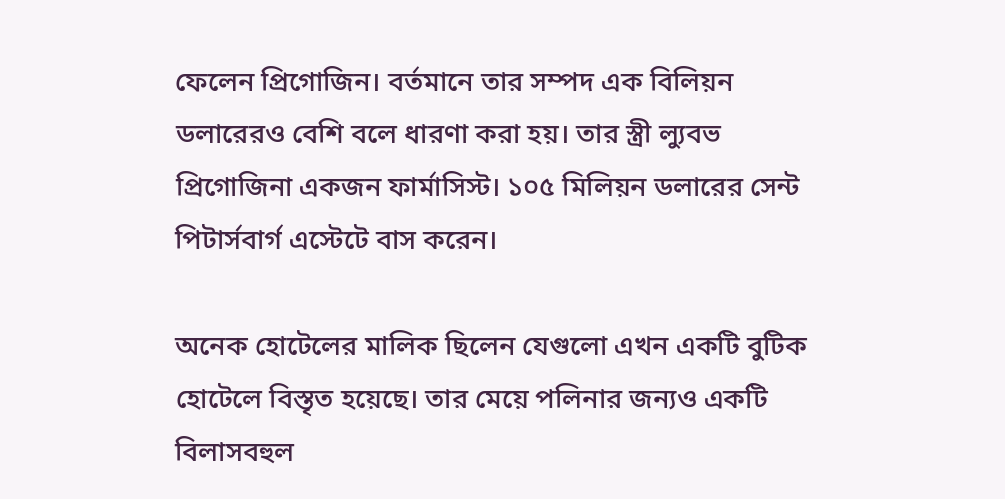ফেলেন প্রিগোজিন। বর্তমানে তার সম্পদ এক বিলিয়ন ডলারেরও বেশি বলে ধারণা করা হয়। তার স্ত্রী ল্যুবভ প্রিগোজিনা একজন ফার্মাসিস্ট। ১০৫ মিলিয়ন ডলারের সেন্ট পিটার্সবার্গ এস্টেটে বাস করেন।

অনেক হোটেলের মালিক ছিলেন যেগুলো এখন একটি বুটিক হোটেলে বিস্তৃত হয়েছে। তার মেয়ে পলিনার জন্যও একটি বিলাসবহুল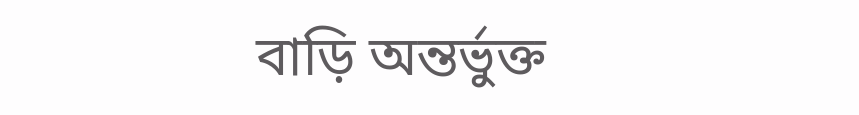বাড়ি অন্তর্ভুক্ত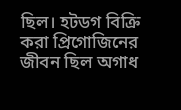ছিল। হটডগ বিক্রি করা প্রিগোজিনের জীবন ছিল অগাধ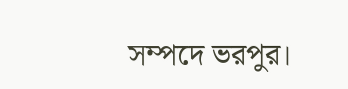সম্পদে ভরপুর।